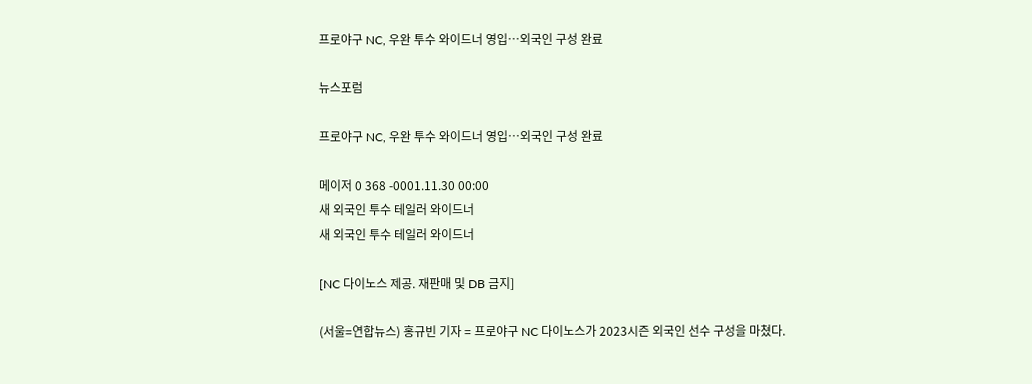프로야구 NC, 우완 투수 와이드너 영입…외국인 구성 완료

뉴스포럼

프로야구 NC, 우완 투수 와이드너 영입…외국인 구성 완료

메이저 0 368 -0001.11.30 00:00
새 외국인 투수 테일러 와이드너
새 외국인 투수 테일러 와이드너

[NC 다이노스 제공. 재판매 및 DB 금지]

(서울=연합뉴스) 홍규빈 기자 = 프로야구 NC 다이노스가 2023시즌 외국인 선수 구성을 마쳤다.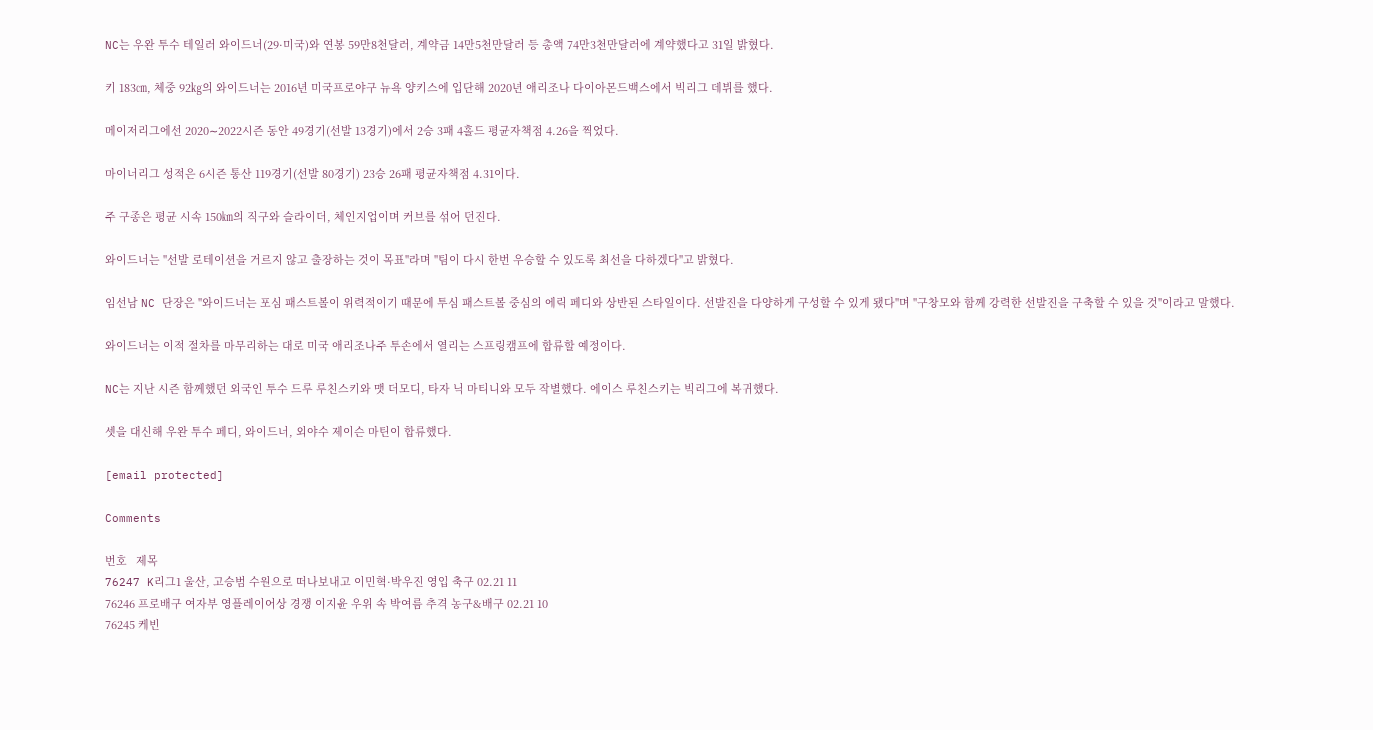NC는 우완 투수 테일러 와이드너(29·미국)와 연봉 59만8천달러, 계약금 14만5천만달러 등 총액 74만3천만달러에 계약했다고 31일 밝혔다.

키 183㎝, 체중 92㎏의 와이드너는 2016년 미국프로야구 뉴욕 양키스에 입단해 2020년 애리조나 다이아몬드백스에서 빅리그 데뷔를 했다.

메이저리그에선 2020∼2022시즌 동안 49경기(선발 13경기)에서 2승 3패 4홀드 평균자책점 4.26을 찍었다.

마이너리그 성적은 6시즌 통산 119경기(선발 80경기) 23승 26패 평균자책점 4.31이다.

주 구종은 평균 시속 150㎞의 직구와 슬라이더, 체인지업이며 커브를 섞어 던진다.

와이드너는 "선발 로테이션을 거르지 않고 출장하는 것이 목표"라며 "팀이 다시 한번 우승할 수 있도록 최선을 다하겠다"고 밝혔다.

임선남 NC 단장은 "와이드너는 포심 패스트볼이 위력적이기 때문에 투심 패스트볼 중심의 에릭 페디와 상반된 스타일이다. 선발진을 다양하게 구성할 수 있게 됐다"며 "구창모와 함께 강력한 선발진을 구축할 수 있을 것"이라고 말했다.

와이드너는 이적 절차를 마무리하는 대로 미국 애리조나주 투손에서 열리는 스프링캠프에 합류할 예정이다.

NC는 지난 시즌 함께했던 외국인 투수 드루 루친스키와 맷 더모디, 타자 닉 마티니와 모두 작별했다. 에이스 루친스키는 빅리그에 복귀했다.

셋을 대신해 우완 투수 페디, 와이드너, 외야수 제이슨 마틴이 합류했다.

[email protected]

Comments

번호   제목
76247 K리그1 울산, 고승범 수원으로 떠나보내고 이민혁·박우진 영입 축구 02.21 11
76246 프로배구 여자부 영플레이어상 경쟁 이지윤 우위 속 박여름 추격 농구&배구 02.21 10
76245 케빈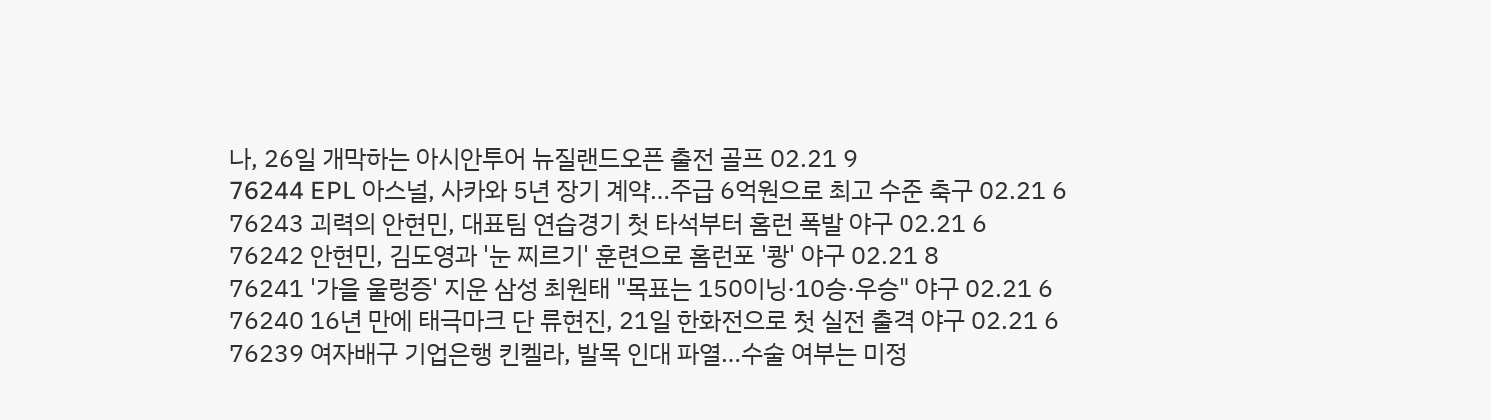나, 26일 개막하는 아시안투어 뉴질랜드오픈 출전 골프 02.21 9
76244 EPL 아스널, 사카와 5년 장기 계약…주급 6억원으로 최고 수준 축구 02.21 6
76243 괴력의 안현민, 대표팀 연습경기 첫 타석부터 홈런 폭발 야구 02.21 6
76242 안현민, 김도영과 '눈 찌르기' 훈련으로 홈런포 '쾅' 야구 02.21 8
76241 '가을 울렁증' 지운 삼성 최원태 "목표는 150이닝·10승·우승" 야구 02.21 6
76240 16년 만에 태극마크 단 류현진, 21일 한화전으로 첫 실전 출격 야구 02.21 6
76239 여자배구 기업은행 킨켈라, 발목 인대 파열…수술 여부는 미정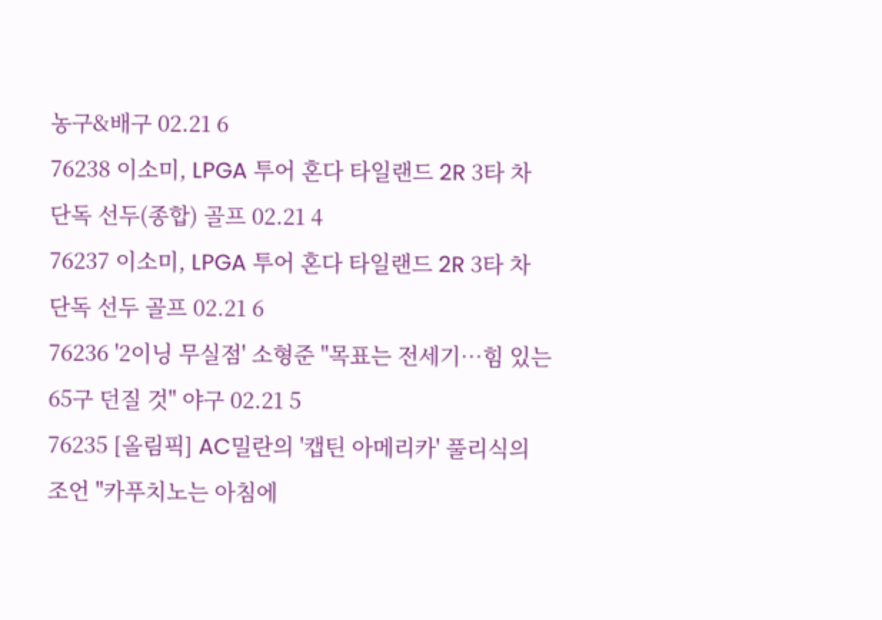농구&배구 02.21 6
76238 이소미, LPGA 투어 혼다 타일랜드 2R 3타 차 단독 선두(종합) 골프 02.21 4
76237 이소미, LPGA 투어 혼다 타일랜드 2R 3타 차 단독 선두 골프 02.21 6
76236 '2이닝 무실점' 소형준 "목표는 전세기…힘 있는 65구 던질 것" 야구 02.21 5
76235 [올림픽] AC밀란의 '캡틴 아메리카' 풀리식의 조언 "카푸치노는 아침에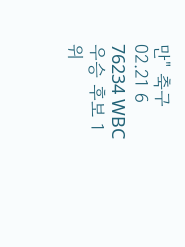만" 축구 02.21 6
76234 WBC 우승 후보 1위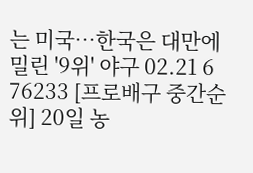는 미국…한국은 대만에 밀린 '9위' 야구 02.21 6
76233 [프로배구 중간순위] 20일 농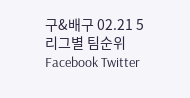구&배구 02.21 5
리그별 팀순위
Facebook Twitter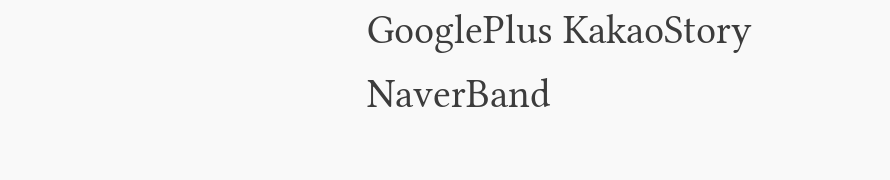GooglePlus KakaoStory NaverBand